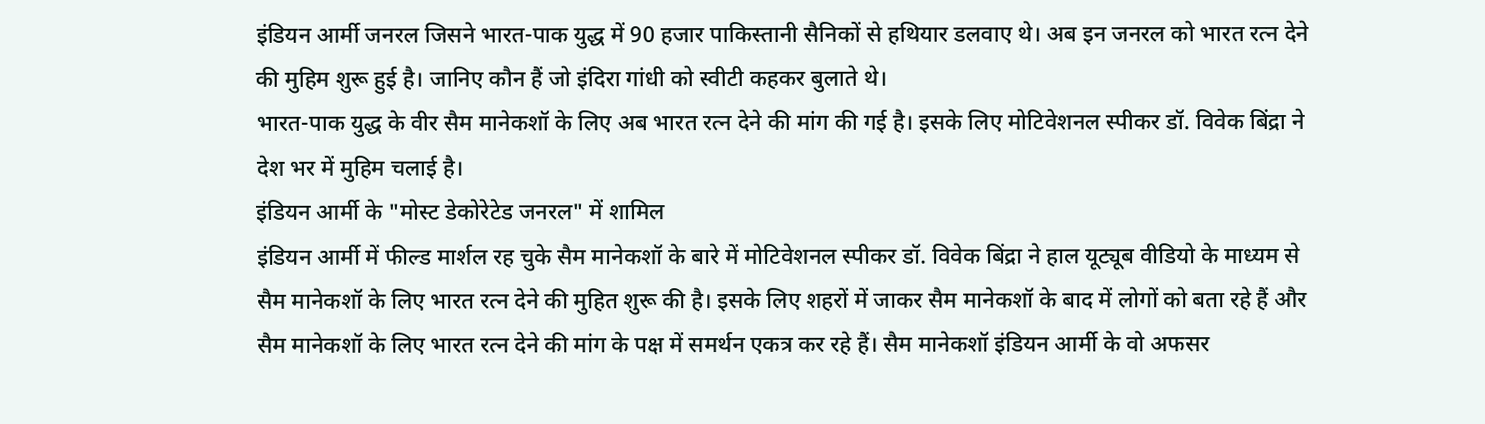इंडियन आर्मी जनरल जिसने भारत-पाक युद्ध में 90 हजार पाकिस्तानी सैनिकों से हथियार डलवाए थे। अब इन जनरल को भारत रत्न देने की मुहिम शुरू हुई है। जानिए कौन हैं जो इंदिरा गांधी को स्वीटी कहकर बुलाते थे।
भारत-पाक युद्ध के वीर सैम मानेकशॉ के लिए अब भारत रत्न देने की मांग की गई है। इसके लिए मोटिवेशनल स्पीकर डॉ. विवेक बिंद्रा ने देश भर में मुहिम चलाई है।
इंडियन आर्मी के "मोस्ट डेकोरेटेड जनरल" में शामिल
इंडियन आर्मी में फील्ड मार्शल रह चुके सैम मानेकशॉ के बारे में मोटिवेशनल स्पीकर डॉ. विवेक बिंद्रा ने हाल यूट्यूब वीडियो के माध्यम से सैम मानेकशॉ के लिए भारत रत्न देने की मुहित शुरू की है। इसके लिए शहरों में जाकर सैम मानेकशॉ के बाद में लोगों को बता रहे हैं और सैम मानेकशॉ के लिए भारत रत्न देने की मांग के पक्ष में समर्थन एकत्र कर रहे हैं। सैम मानेकशॉ इंडियन आर्मी के वो अफसर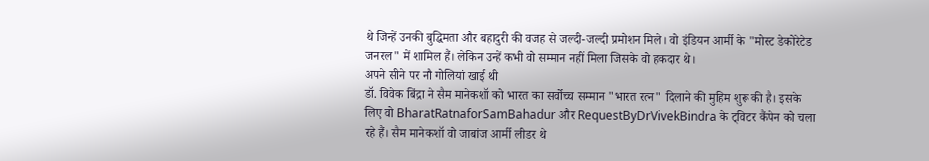थे जिन्हें उनकी बुद्धिमता और बहादुरी की वजह से जल्दी-जल्दी प्रमोशन मिले। वो इंडियन आर्मी के "मोस्ट डेकोरेटेड जनरल" में शामिल हैं। लेकिन उन्हें कभी वो सम्मान नहीं मिला जिसके वो हकदार थे।
अपने सीने पर नौ गोलियां खाई थी
डॉ. विवेक बिंद्रा ने सैम मानेकशॉ को भारत का सर्वोच्च सम्मान "भारत रत्न" दिलाने की मुहिम शुरू की है। इसके लिए वो BharatRatnaforSamBahadur और RequestByDrVivekBindra के ट्विटर कैंपेन को चला रहे हैं। सैम मानेकशॉ वो जाबांज आर्मी लीडर थे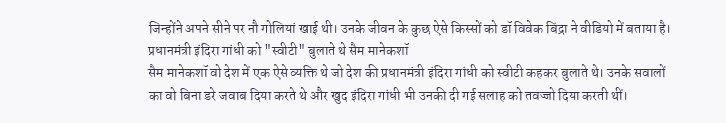जिन्होंने अपने सीने पर नौ गोलियां खाई थी। उनके जीवन के कुछ ऐसे किस्सों को डॉ विवेक बिंद्रा ने वीडियो में बताया है।
प्रधानमंत्री इंदिरा गांधी को "स्वीटी" बुलाते थे सैम मानेकशॉ
सैम मानेकशॉ वो देश में एक ऐसे व्यक्ति थे जो देश की प्रधानमंत्री इंदिरा गांधी को स्वीटी कहकर बुलाते थे। उनके सवालों का वो बिना डरे जवाब दिया करते थे और खुद इंदिरा गांधी भी उनकी दी गई सलाह को तवज्जो दिया करती थीं।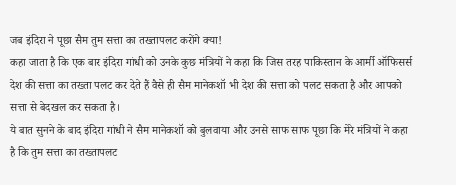जब इंदिरा ने पूछा सैम तुम सत्ता का तख्तापलट करोंगे क्या!
कहा जाता है कि एक बार इंदिरा गांधी को उनके कुछ मंत्रियों ने कहा कि जिस तरह पाकिस्तान के आर्मी ऑफिसर्स देश की सत्ता का तख्ता पलट कर देते हैं वैसे ही सैम मानेकशॉ भी देश की सत्ता को पलट सकता है और आपको सत्ता से बेदखल कर सकता है।
ये बात सुनने के बाद इंदिरा गांधी ने सैम मानेकशॉ को बुलवाया और उनसे साफ साफ पूछा कि मेरे मंत्रियों ने कहा है कि तुम सत्ता का तख्तापलट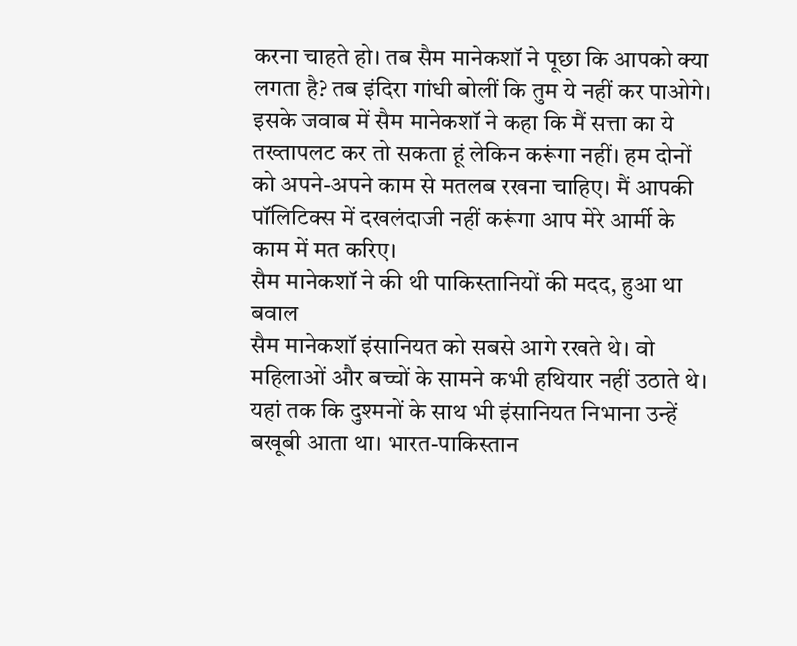करना चाहते हो। तब सैम मानेकशॉ ने पूछा कि आपको क्या लगता है? तब इंदिरा गांधी बोलीं कि तुम ये नहीं कर पाओगे।
इसके जवाब में सैम मानेकशॉ ने कहा कि मैं सत्ता का ये तख्तापलट कर तो सकता हूं लेकिन करूंगा नहीं। हम दोनों को अपने-अपने काम से मतलब रखना चाहिए। मैं आपकी पॉलिटिक्स में दखलंदाजी नहीं करूंगा आप मेरे आर्मी के काम में मत करिए।
सैम मानेकशॉ ने की थी पाकिस्तानियों की मदद, हुआ था बवाल
सैम मानेकशॉ इंसानियत को सबसे आगे रखते थे। वो महिलाओं और बच्चों के सामने कभी हथियार नहीं उठाते थे। यहां तक कि दुश्मनों के साथ भी इंसानियत निभाना उन्हें बखूबी आता था। भारत-पाकिस्तान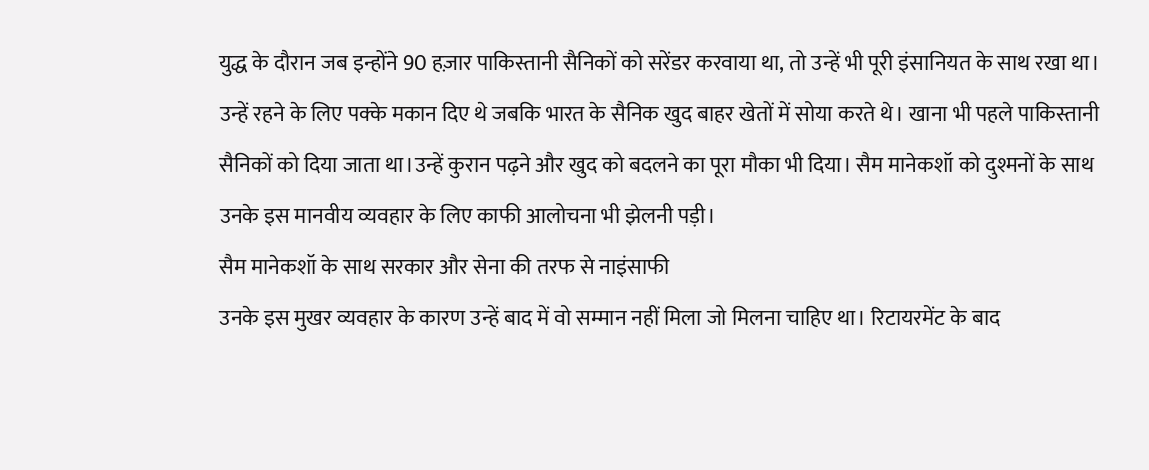युद्ध के दौरान जब इन्होंने 90 हज़ार पाकिस्तानी सैनिकों को सरेंडर करवाया था, तो उन्हें भी पूरी इंसानियत के साथ रखा था।
उन्हें रहने के लिए पक्के मकान दिए थे जबकि भारत के सैनिक खुद बाहर खेतों में सोया करते थे। खाना भी पहले पाकिस्तानी सैनिकों को दिया जाता था।उन्हें कुरान पढ़ने और खुद को बदलने का पूरा मौका भी दिया। सैम मानेकशॉ को दुश्मनों के साथ उनके इस मानवीय व्यवहार के लिए काफी आलोचना भी झेलनी पड़ी।
सैम मानेकशॉ के साथ सरकार और सेना की तरफ से नाइंसाफी
उनके इस मुखर व्यवहार के कारण उन्हें बाद में वो सम्मान नहीं मिला जो मिलना चाहिए था। रिटायरमेंट के बाद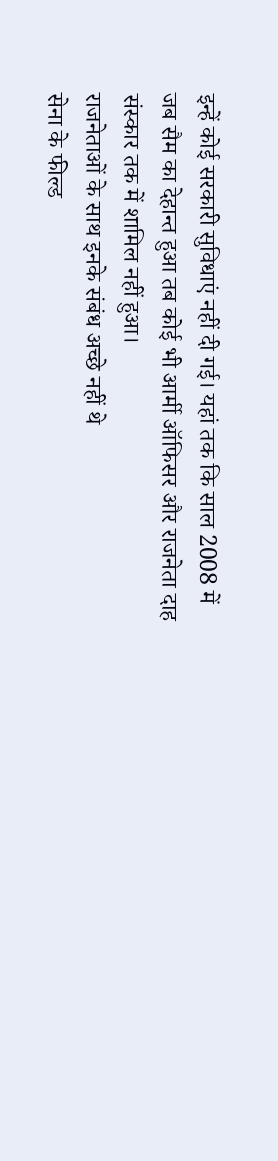इन्हें कोई सरकारी सुविधाएं नहीं दी गई। यहां तक कि साल 2008 में जब सैम का देहान्त हुआ तब कोई भी आर्मी ऑफिसर और राजनेता दाह संस्कार तक में शामिल नहीं हुआ।
राजनेताओं के साथ इनके संबंध अच्छे नहीं थे
सेना के फील्ड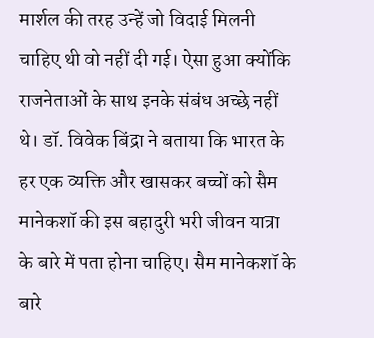मार्शल की तरह उन्हें जो विदाई मिलनी चाहिए थी वो नहीं दी गई। ऐसा हुआ क्योंकि राजनेताओं के साथ इनके संबंध अच्छे नहीं थे। डॉ. विवेक बिंद्रा ने बताया कि भारत के हर एक व्यक्ति और खासकर बच्चों को सैम मानेकशॉ की इस बहादुरी भरी जीवन यात्रा के बारे में पता होना चाहिए। सैम मानेकशॉ के बारे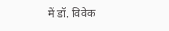में डॉ. विवेक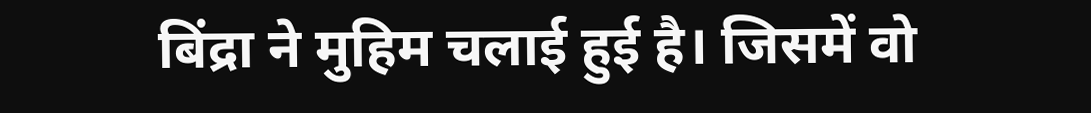बिंद्रा ने मुहिम चलाई हुई है। जिसमें वो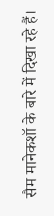सैम मानेकशॉ के बारे में दिखा रहे हैं।